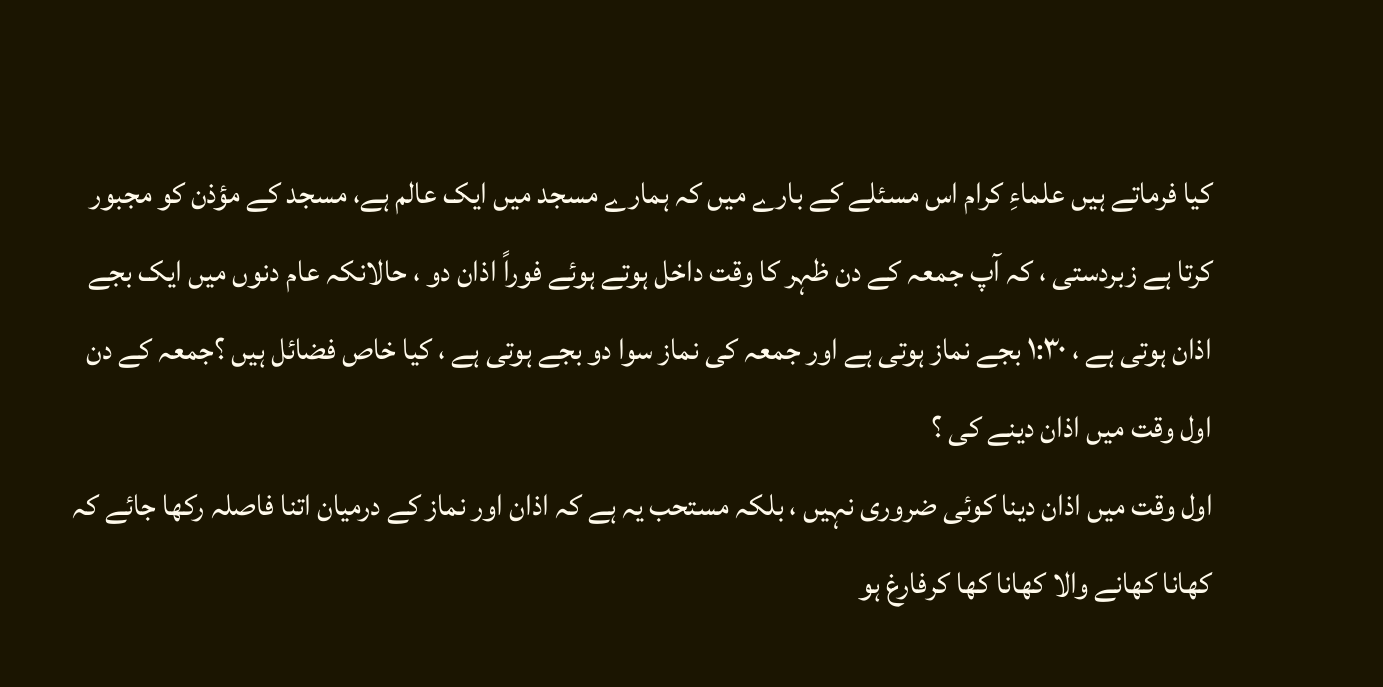کیا فرماتے ہیں علماءِ کرام اس مسئلے کے بارے میں کہ ہمارے مسجد میں ایک عالم ہے، مسجد کے مؤذن کو مجبور کرتا ہے زبردستی ، کہ آپ جمعہ کے دن ظہر کا وقت داخل ہوتے ہوئے فوراً اذان دو ، حالانکہ عام دنوں میں ایک بجے اذان ہوتی ہے ، ۱:۳۰ بجے نماز ہوتی ہے اور جمعہ کی نماز سوا دو بجے ہوتی ہے ، کیا خاص فضائل ہیں ؟جمعہ کے دن اول وقت میں اذان دینے کی ؟
اول وقت میں اذان دینا کوئی ضروری نہیں ، بلکہ مستحب یہ ہے کہ اذان اور نماز کے درمیان اتنا فاصلہ رکھا جائے کہ کھانا کھانے والا کھانا کھا کرفارغ ہو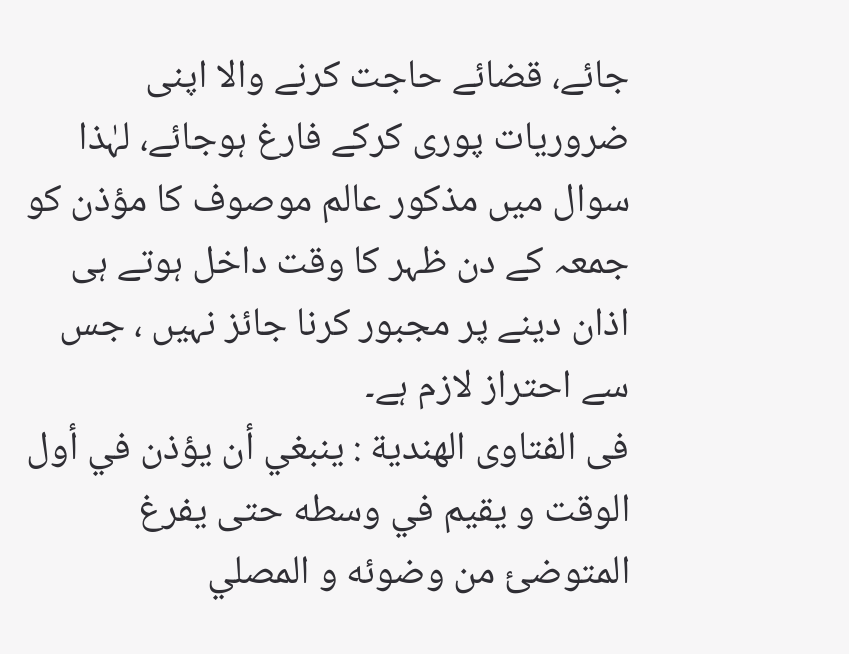جائے، قضائے حاجت کرنے والا اپنی ضروریات پوری کرکے فارغ ہوجائے، لہٰذا سوال میں مذکور عالم موصوف کا مؤذن کو جمعہ کے دن ظہر کا وقت داخل ہوتے ہی اذان دینے پر مجبور کرنا جائز نہیں ، جس سے احتراز لازم ہے۔
فی الفتاوى الهندية : ينبغي أن يؤذن في أول الوقت و يقيم في وسطه حتى يفرغ المتوضئ من وضوئه و المصلي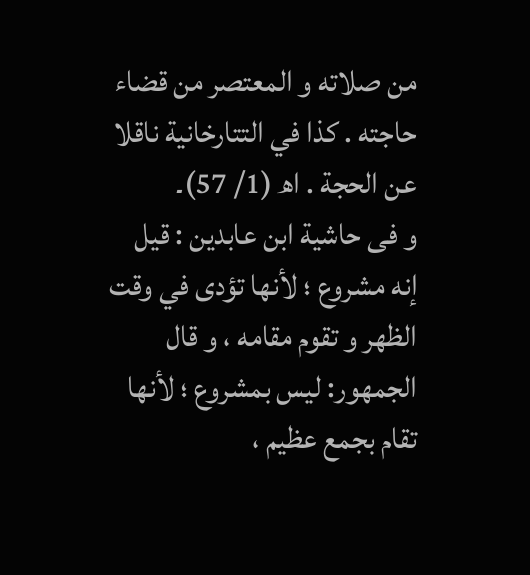من صلاته و المعتصر من قضاء حاجته . كذا في التتارخانية ناقلا عن الحجة . اھ (1/ 57)۔
و فی حاشية ابن عابدين : قيل إنه مشروع ؛ لأنها تؤدى في وقت الظهر و تقوم مقامه ، و قال الجمهور: ليس بمشروع ؛ لأنها تقام بجمع عظيم ،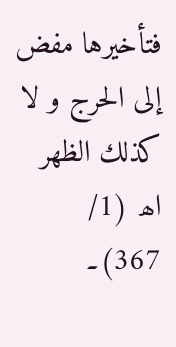فتأخيرها مفض إلى الحرج و لا كذلك الظهر اھ (1/ 367)۔